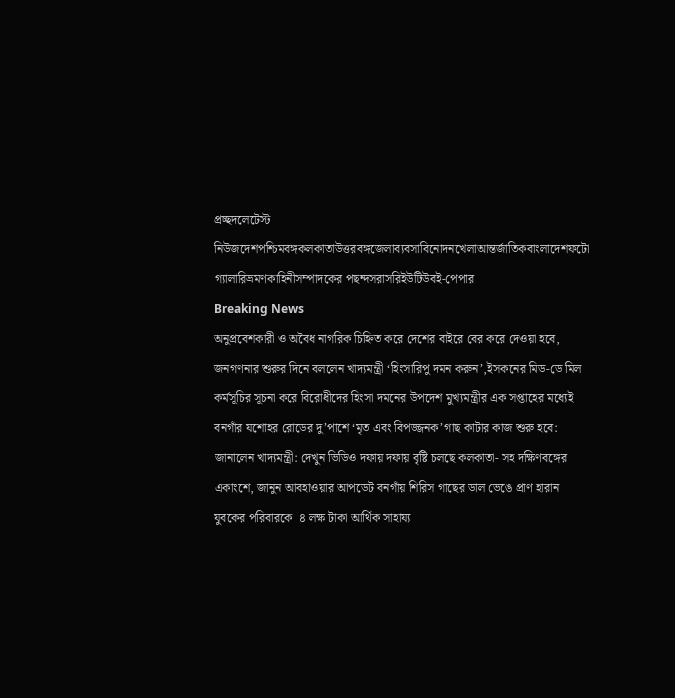প্রচ্ছদলেটেস্ট নিউজদেশপশ্চিমবঙ্গকলকাতাউত্তরবঙ্গজেলাব্যবসাবিনোদনখেলাআন্তর্জাতিকবাংলাদেশফটো গ্যালারিভ্রমণকাহিনীসম্পাদকের পছন্দসরাসরিইউটিউবই-পেপার
Breaking News
অনুপ্রবেশকারী ও অবৈধ নাগরিক চিহ্নিত করে দেশের বাইরে বের করে দেওয়া হবে, জনগণনার শুরুর দিনে বললেন খাদ্যমন্ত্রী ‘হিংসারিপু দমন করুন’,ইসকনের মিড-ডে মিল কর্মসূচির সূচনা করে বিরোধীদের হিংসা দমনের উপদেশ মুখ্যমন্ত্রীর এক সপ্তাহের মধ্যেই বনগাঁর যশোহর রোডের দু’পাশে ‘মৃত এবং বিপজ্জনক’গাছ কাটার কাজ শুরু হবে: জানালেন খাদ্যমন্ত্রী: দেখুন ভিডিও দফায় দফায় বৃষ্টি চলছে কলকাতা- সহ দক্ষিণবঙ্গের একাংশে, জানুন আবহাওয়ার আপডেট বনগাঁয় শিরিস গাছের ডাল ভেঙে প্রাণ হারান যুবকের পরিবারকে  ৪ লক্ষ টাকা আর্থিক সাহায্য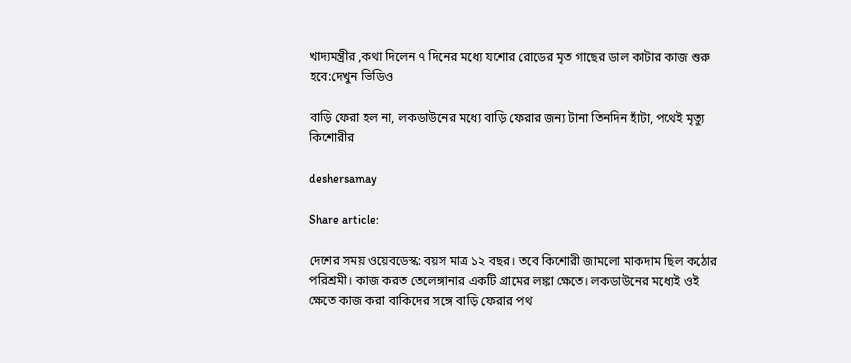খাদ্যমন্ত্রীর ,কথা দিলেন ৭ দিনের মধ্যে যশোর রোডের মৃত গাছের ডাল কাটার কাজ শুরু হবে:দেখুন ভিডিও

বাড়ি ফেরা হল না, লকডাউনের মধ্যে বাড়ি ফেরার জন্য টানা তিনদিন হাঁটা, পথেই মৃত্যু কিশোরীর

deshersamay

Share article:

দেশের সময় ওয়েবডেস্ক: বয়স মাত্র ১২ বছর। তবে কিশোরী জামলো মাকদাম ছিল কঠোর পরিশ্রমী। কাজ করত তেলেঙ্গানার একটি গ্রামের লঙ্কা ক্ষেতে। লকডাউনের মধ্যেই ওই ক্ষেতে কাজ করা বাকিদের সঙ্গে বাড়ি ফেরার পথ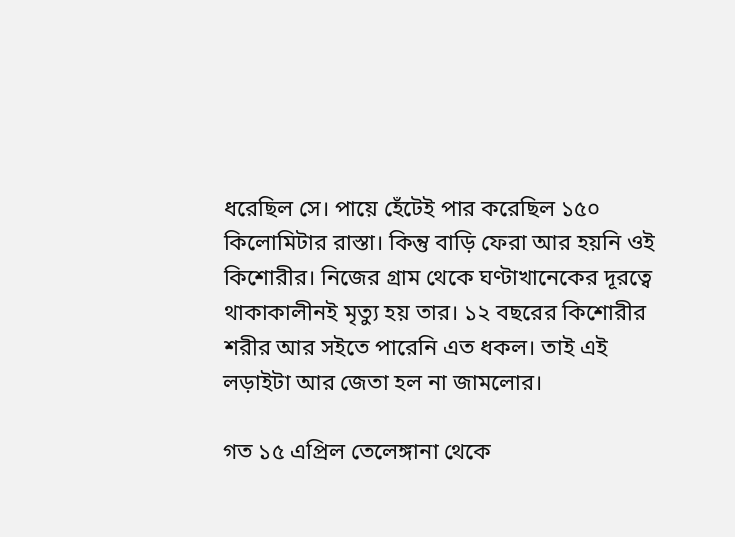ধরেছিল সে। পায়ে হেঁটেই পার করেছিল ১৫০ কিলোমিটার রাস্তা। কিন্তু বাড়ি ফেরা আর হয়নি ওই কিশোরীর। নিজের গ্রাম থেকে ঘণ্টাখানেকের দূরত্বে থাকাকালীনই মৃত্যু হয় তার। ১২ বছরের কিশোরীর শরীর আর সইতে পারেনি এত ধকল। তাই এই লড়াইটা আর জেতা হল না জামলোর।

গত ১৫ এপ্রিল তেলেঙ্গানা থেকে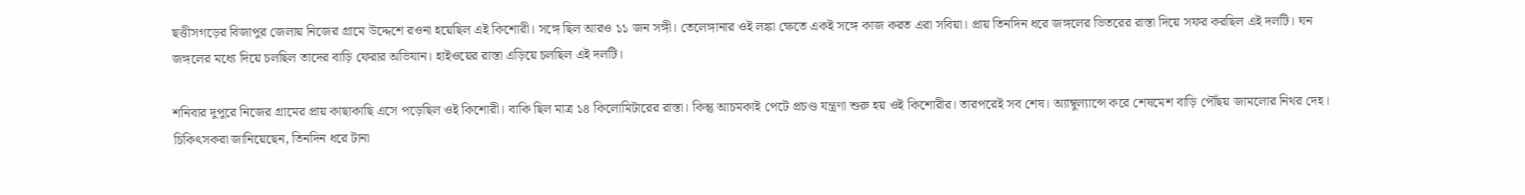ছত্তীসগড়ের বিজাপুর জেলায় নিজের গ্রামে উদ্দেশে রওনা হয়েছিল এই কিশোরী। সঙ্গে ছিল আরও ১১ জন সঙ্গী। তেলেঙ্গানার ওই লঙ্কা ক্ষেতে একই সঙ্গে কাজ করত এরা সবিয়া। প্রায় তিনদিন ধরে জঙ্গলের ভিতরের রাস্তা দিয়ে সফর করছিল এই দলটি। ঘন জঙ্গলের মধ্যে দিয়ে চলছিল তাদের বাড়ি ফেরার অভিযান। হাইওয়ের রাস্তা এড়িয়ে চলছিল এই দলটি।

শনিবার দুপুরে নিজের গ্রামের প্রায় কাছাকাছি এসে পড়েছিল ওই কিশোরী। বাকি ছিল মাত্র ১৪ কিলোমিটারের রাস্তা। কিন্তু আচমকাই পেটে প্রচণ্ড যন্ত্রণা শুরু হয় ওই কিশোরীর। তারপরেই সব শেষ। অ্যাম্বুল্যান্সে করে শেষমেশ বাড়ি পৌঁছয় জামলোর নিথর দেহ। চিকিৎসকরা জানিয়েছেন, তিনদিন ধরে টানা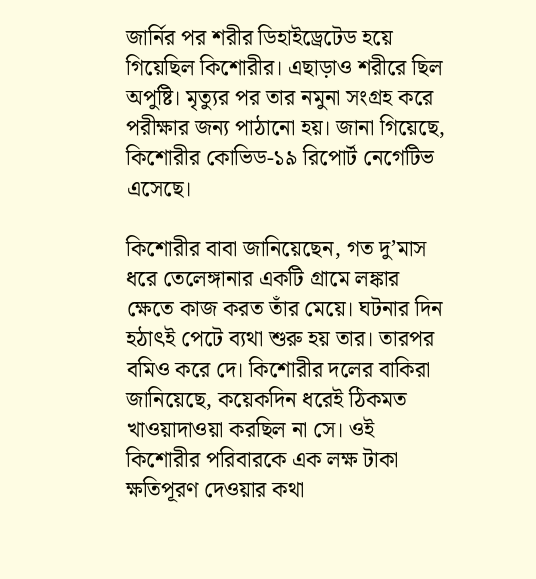জার্নির পর শরীর ডিহাইড্রেটেড হয়ে গিয়েছিল কিশোরীর। এছাড়াও শরীরে ছিল অপুষ্টি। মৃত্যুর পর তার নমুনা সংগ্রহ করে পরীক্ষার জন্য পাঠানো হয়। জানা গিয়েছে, কিশোরীর কোভিড-১৯ রিপোর্ট নেগেটিভ এসেছে।

কিশোরীর বাবা জানিয়েছেন, গত দু’মাস ধরে তেলেঙ্গানার একটি গ্রামে লঙ্কার ক্ষেতে কাজ করত তাঁর মেয়ে। ঘটনার দিন হঠাৎই পেটে ব্যথা শুরু হয় তার। তারপর বমিও করে দে। কিশোরীর দলের বাকিরা জানিয়েছে, কয়েকদিন ধরেই ঠিকমত খাওয়াদাওয়া করছিল না সে। ওই কিশোরীর পরিবারকে এক লক্ষ টাকা ক্ষতিপূরণ দেওয়ার কথা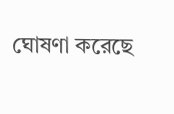ঘোষণা করেছে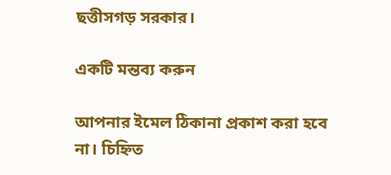ছত্তীসগড় সরকার।

একটি মন্তব্য করুন

আপনার ইমেল ঠিকানা প্রকাশ করা হবে না। চিহ্নিত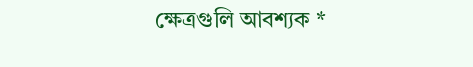ক্ষেত্রগুলি আবশ্যক *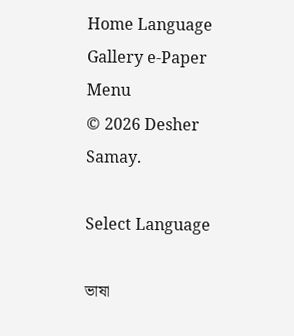Home Language Gallery e-Paper
Menu
© 2026 Desher Samay.

Select Language

ভাষা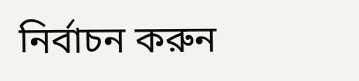নির্বাচন করুন